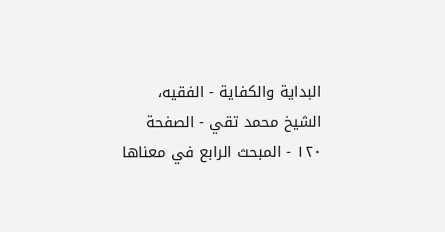البداية والكفاية - الفقيه، الشيخ محمد تقي - الصفحة ١٢٠ - المبحث الرابع في معناها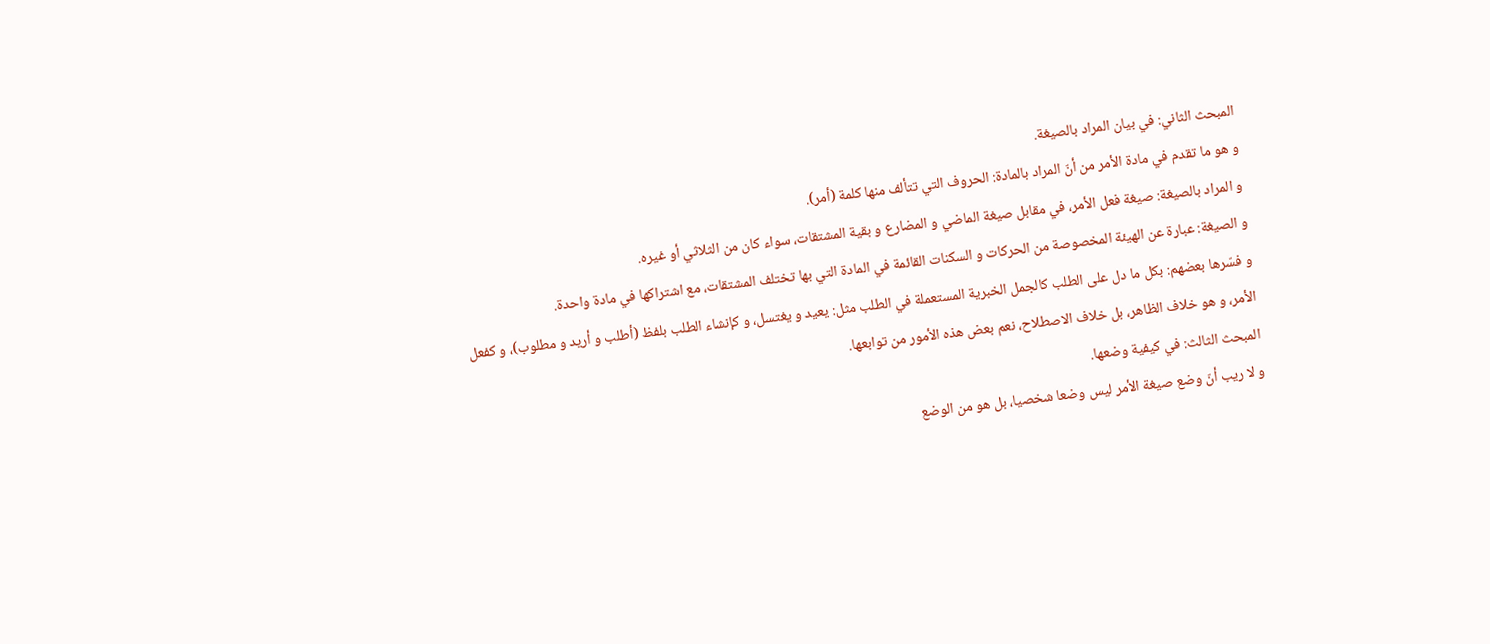المبحث الثاني: في بيان المراد بالصيغة.
و هو ما تقدم في مادة الأمر من أنّ المراد بالمادة: الحروف التي تتألف منها كلمة (أمر).
و المراد بالصيغة: صيغة فعل الأمر، في مقابل صيغة الماضي و المضارع و بقية المشتقات، سواء كان من الثلاثي أو غيره.
و الصيغة: عبارة عن الهيئة المخصوصة من الحركات و السكنات القائمة في المادة التي بها تختلف المشتقات، مع اشتراكها في مادة واحدة.
و فسّرها بعضهم: بكل ما دل على الطلب كالجمل الخبرية المستعملة في الطلب مثل: يعيد و يغتسل، و كإنشاء الطلب بلفظ (أطلب و أريد و مطلوب)، و كفعل الأمر، و هو خلاف الظاهر، بل خلاف الاصطلاح، نعم بعض هذه الأمور من توابعها.
المبحث الثالث: في كيفية وضعها.
و لا ريب أنّ وضع صيغة الأمر ليس وضعا شخصيا، بل هو من الوضع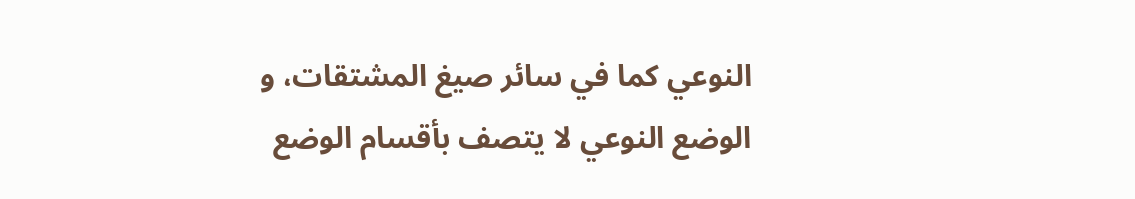النوعي كما في سائر صيغ المشتقات، و الوضع النوعي لا يتصف بأقسام الوضع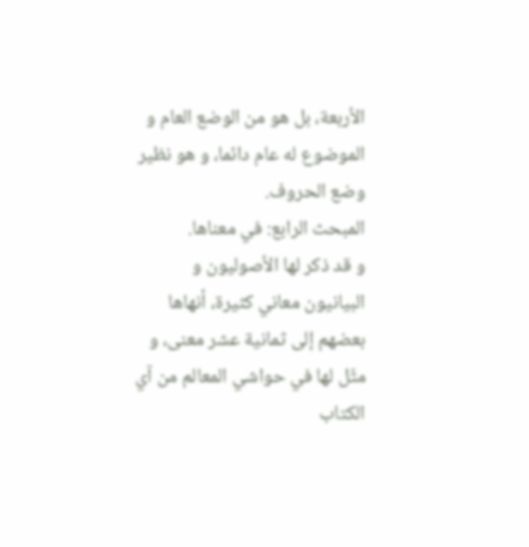الأربعة، بل هو من الوضع العام و الموضوع له عام دائما، و هو نظير وضع الحروف.
المبحث الرابع: في معناها.
و قد ذكر لها الأصوليون و البيانيون معاني كثيرة، أنهاها بعضهم إلى ثمانية عشر معنى، و مثّل لها في حواشي المعالم من آي الكتاب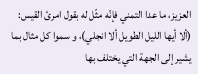العزيز، ما عدا التمني فإنّه مثّل له بقول امرئ القيس: (ألا أيها الليل الطويل ألا انجلي)، و سموا كل مثال بما يشير إلى الجهة التي يختلف بها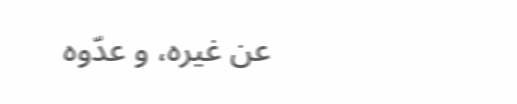عن غيره، و عدّوه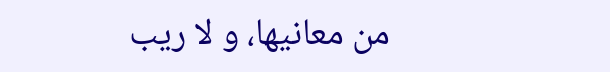من معانيها، و لا ريب